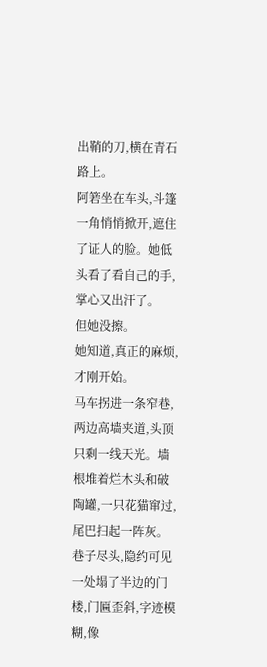出鞘的刀,横在青石路上。
阿箬坐在车头,斗篷一角悄悄掀开,遮住了证人的脸。她低头看了看自己的手,掌心又出汗了。
但她没擦。
她知道,真正的麻烦,才刚开始。
马车拐进一条窄巷,两边高墙夹道,头顶只剩一线天光。墙根堆着烂木头和破陶罐,一只花猫窜过,尾巴扫起一阵灰。
巷子尽头,隐约可见一处塌了半边的门楼,门匾歪斜,字迹模糊,像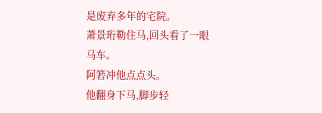是废弃多年的宅院。
萧景珩勒住马,回头看了一眼马车。
阿箬冲他点点头。
他翻身下马,脚步轻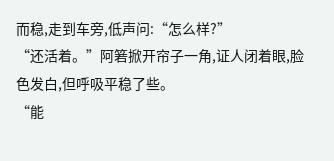而稳,走到车旁,低声问:“怎么样?”
“还活着。”阿箬掀开帘子一角,证人闭着眼,脸色发白,但呼吸平稳了些。
“能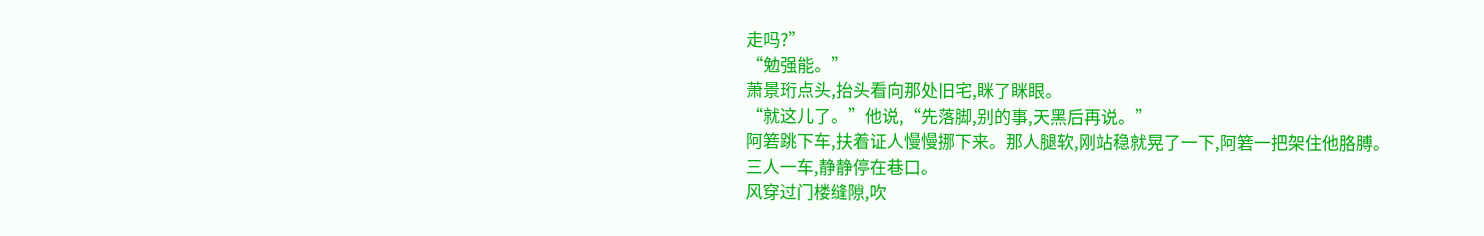走吗?”
“勉强能。”
萧景珩点头,抬头看向那处旧宅,眯了眯眼。
“就这儿了。”他说,“先落脚,别的事,天黑后再说。”
阿箬跳下车,扶着证人慢慢挪下来。那人腿软,刚站稳就晃了一下,阿箬一把架住他胳膊。
三人一车,静静停在巷口。
风穿过门楼缝隙,吹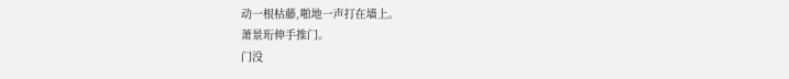动一根枯藤,啪地一声打在墙上。
萧景珩伸手推门。
门没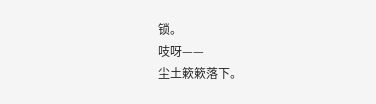锁。
吱呀——
尘土簌簌落下。